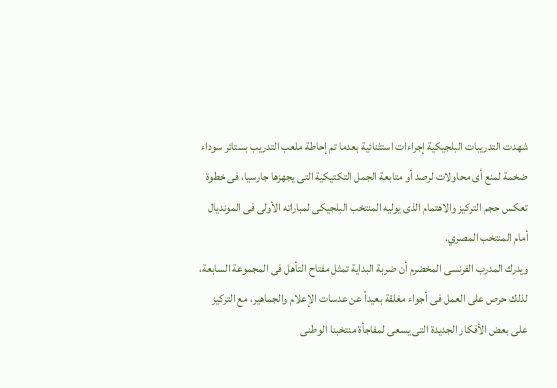شهدت التدريبات البلجيكية إجراءات استثنائية بعدما تم إحاطة ملعب التدريب بستائر سوداء ضخمة لمنع أى محاولات لرصد أو متابعة الجمل التكتيكية التى يجهزها جارسيا، فى خطوة تعكس حجم التركيز والاهتمام الذى يوليه المنتخب البلجيكى لمباراته الأولى فى المونديال أمام المنتخب المصري.
ويدرك المدرب الفرنسى المخضرم أن ضربة البداية تمثل مفتاح التأهل فى المجموعة السابعة، لذلك حرص على العمل فى أجواء مغلقة بعيداً عن عدسات الإعلام والجماهير، مع التركيز على بعض الأفكار الجديدة التى يسعى لمفاجأة منتخبنا الوطنى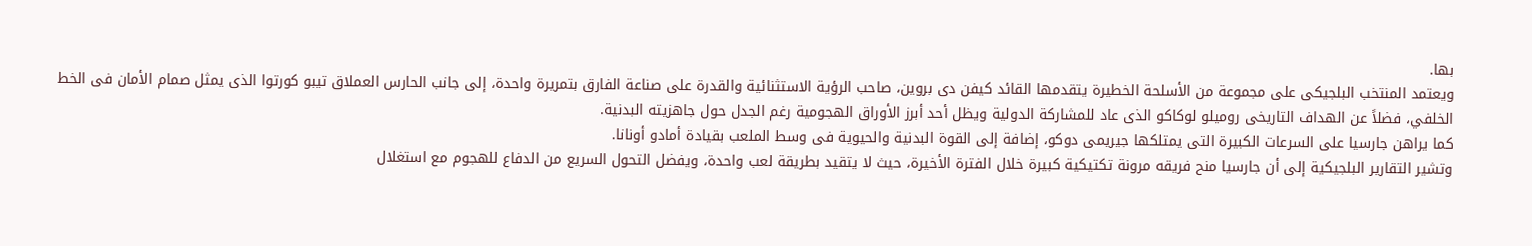بها.
ويعتمد المنتخب البلجيكى على مجموعة من الأسلحة الخطيرة يتقدمها القائد كيفن دى بروين، صاحب الرؤية الاستثنائية والقدرة على صناعة الفارق بتمريرة واحدة، إلى جانب الحارس العملاق تيبو كورتوا الذى يمثل صمام الأمان فى الخط الخلفي، فضلاً عن الهداف التاريخى روميلو لوكاكو الذى عاد للمشاركة الدولية ويظل أحد أبرز الأوراق الهجومية رغم الجدل حول جاهزيته البدنية.
كما يراهن جارسيا على السرعات الكبيرة التى يمتلكها جيريمى دوكو، إضافة إلى القوة البدنية والحيوية فى وسط الملعب بقيادة أمادو أونانا.
وتشير التقارير البلجيكية إلى أن جارسيا منح فريقه مرونة تكتيكية كبيرة خلال الفترة الأخيرة، حيث لا يتقيد بطريقة لعب واحدة، ويفضل التحول السريع من الدفاع للهجوم مع استغلال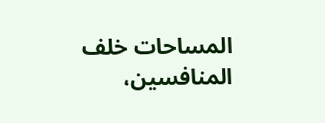المساحات خلف المنافسين،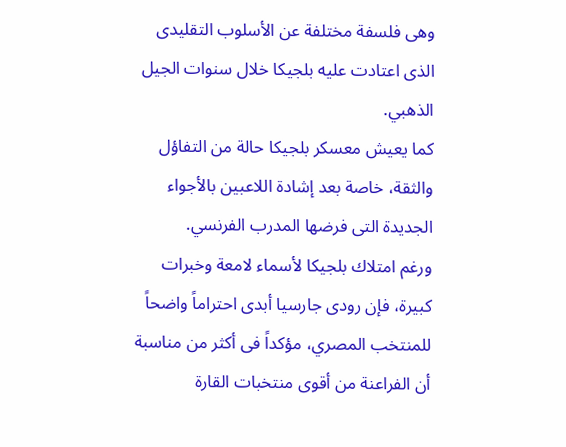وهى فلسفة مختلفة عن الأسلوب التقليدى الذى اعتادت عليه بلجيكا خلال سنوات الجيل الذهبي.
كما يعيش معسكر بلجيكا حالة من التفاؤل والثقة، خاصة بعد إشادة اللاعبين بالأجواء الجديدة التى فرضها المدرب الفرنسي.
ورغم امتلاك بلجيكا لأسماء لامعة وخبرات كبيرة، فإن رودى جارسيا أبدى احتراماً واضحاً للمنتخب المصري، مؤكداً فى أكثر من مناسبة أن الفراعنة من أقوى منتخبات القارة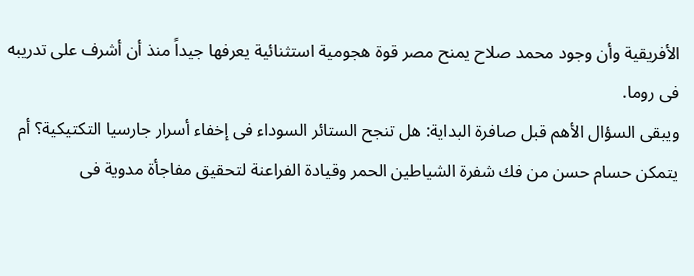الأفريقية وأن وجود محمد صلاح يمنح مصر قوة هجومية استثنائية يعرفها جيداً منذ أن أشرف على تدريبه فى روما.
ويبقى السؤال الأهم قبل صافرة البداية: هل تنجح الستائر السوداء فى إخفاء أسرار جارسيا التكتيكية؟ أم يتمكن حسام حسن من فك شفرة الشياطين الحمر وقيادة الفراعنة لتحقيق مفاجأة مدوية فى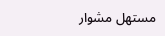مستهل مشوار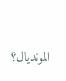المونديال؟